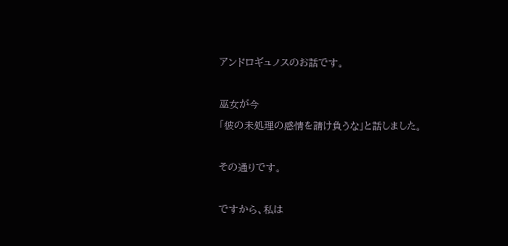アンドロギュノスのお話です。

巫女が今
「彼の未処理の感情を請け負うな」と話しました。

その通りです。

ですから、私は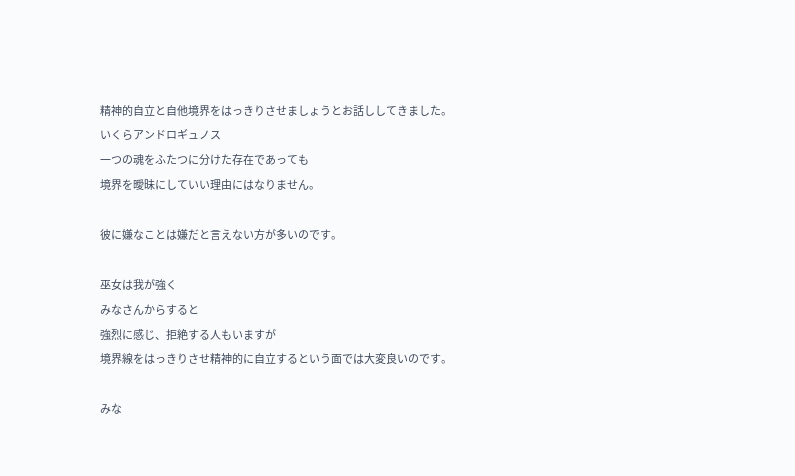精神的自立と自他境界をはっきりさせましょうとお話ししてきました。
いくらアンドロギュノス
一つの魂をふたつに分けた存在であっても
境界を曖昧にしていい理由にはなりません。

彼に嫌なことは嫌だと言えない方が多いのです。

巫女は我が強く
みなさんからすると
強烈に感じ、拒絶する人もいますが
境界線をはっきりさせ精神的に自立するという面では大変良いのです。

みな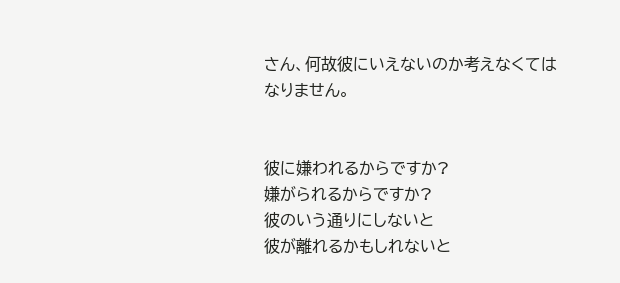さん、何故彼にいえないのか考えなくてはなりません。


彼に嫌われるからですか?
嫌がられるからですか?
彼のいう通りにしないと
彼が離れるかもしれないと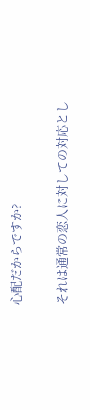心配だからですか?

それは通常の恋人に対しての対応とし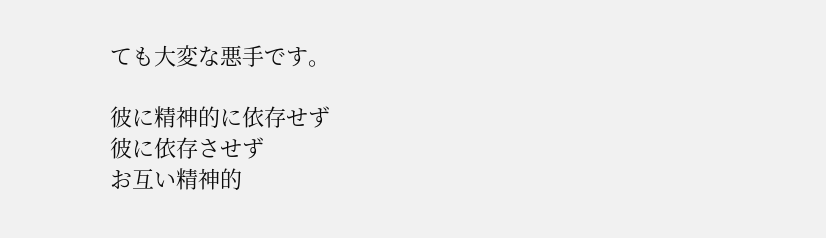ても大変な悪手です。

彼に精神的に依存せず
彼に依存させず
お互い精神的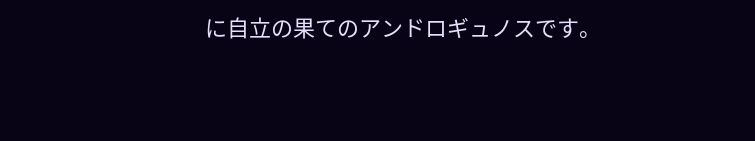に自立の果てのアンドロギュノスです。